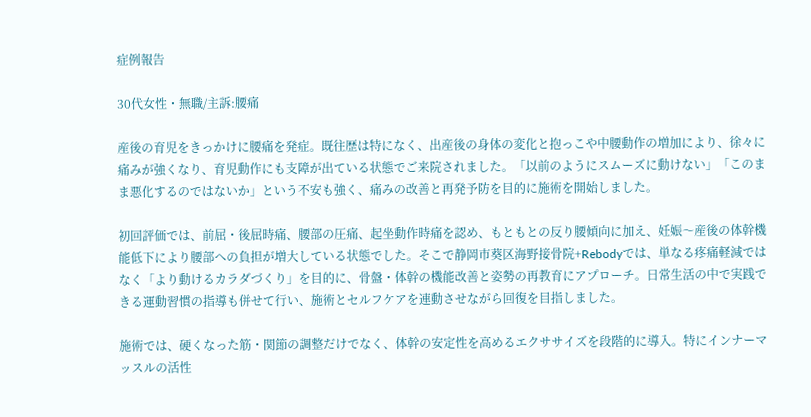症例報告

30代女性・無職/主訴:腰痛

産後の育児をきっかけに腰痛を発症。既往歴は特になく、出産後の身体の変化と抱っこや中腰動作の増加により、徐々に痛みが強くなり、育児動作にも支障が出ている状態でご来院されました。「以前のようにスムーズに動けない」「このまま悪化するのではないか」という不安も強く、痛みの改善と再発予防を目的に施術を開始しました。

初回評価では、前屈・後屈時痛、腰部の圧痛、起坐動作時痛を認め、もともとの反り腰傾向に加え、妊娠〜産後の体幹機能低下により腰部への負担が増大している状態でした。そこで静岡市葵区海野接骨院+Rebodyでは、単なる疼痛軽減ではなく「より動けるカラダづくり」を目的に、骨盤・体幹の機能改善と姿勢の再教育にアプローチ。日常生活の中で実践できる運動習慣の指導も併せて行い、施術とセルフケアを連動させながら回復を目指しました。

施術では、硬くなった筋・関節の調整だけでなく、体幹の安定性を高めるエクササイズを段階的に導入。特にインナーマッスルの活性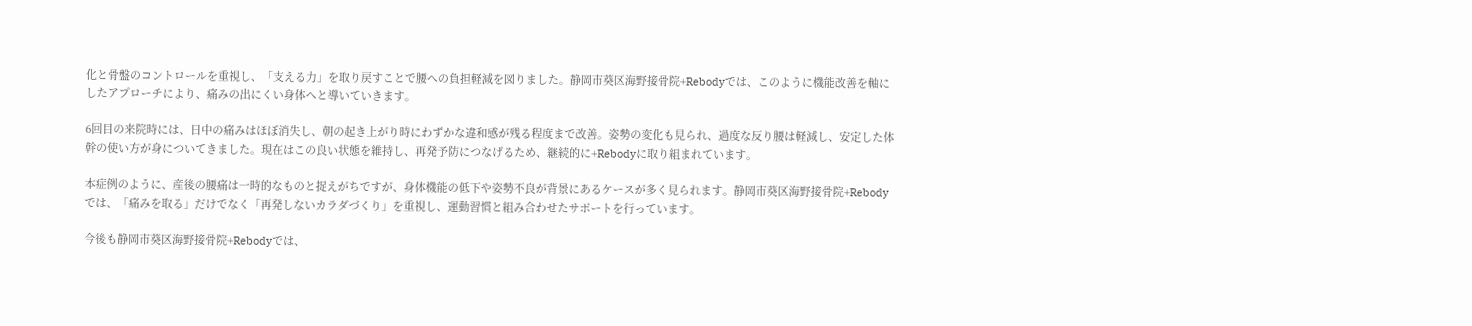化と骨盤のコントロールを重視し、「支える力」を取り戻すことで腰への負担軽減を図りました。静岡市葵区海野接骨院+Rebodyでは、このように機能改善を軸にしたアプローチにより、痛みの出にくい身体へと導いていきます。

6回目の来院時には、日中の痛みはほぼ消失し、朝の起き上がり時にわずかな違和感が残る程度まで改善。姿勢の変化も見られ、過度な反り腰は軽減し、安定した体幹の使い方が身についてきました。現在はこの良い状態を維持し、再発予防につなげるため、継続的に+Rebodyに取り組まれています。

本症例のように、産後の腰痛は一時的なものと捉えがちですが、身体機能の低下や姿勢不良が背景にあるケースが多く見られます。静岡市葵区海野接骨院+Rebodyでは、「痛みを取る」だけでなく「再発しないカラダづくり」を重視し、運動習慣と組み合わせたサポートを行っています。

今後も静岡市葵区海野接骨院+Rebodyでは、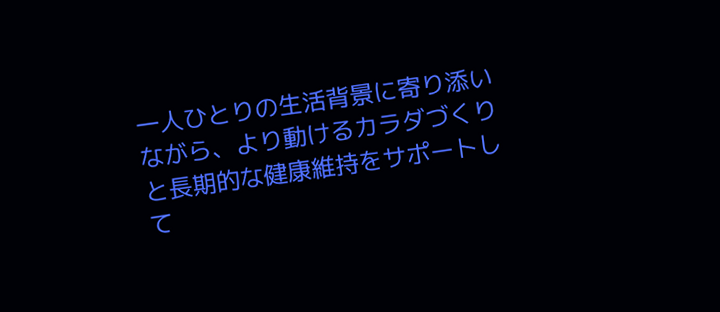一人ひとりの生活背景に寄り添いながら、より動けるカラダづくりと長期的な健康維持をサポートして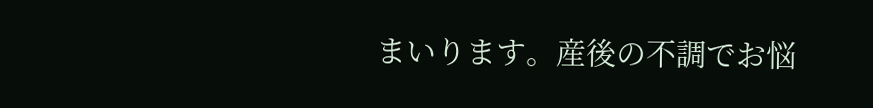まいります。産後の不調でお悩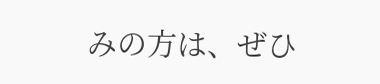みの方は、ぜひ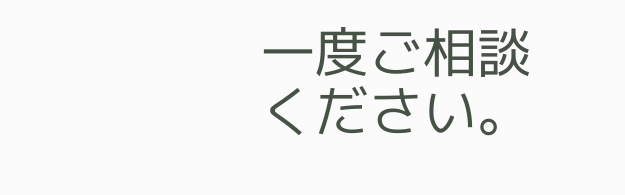一度ご相談ください。